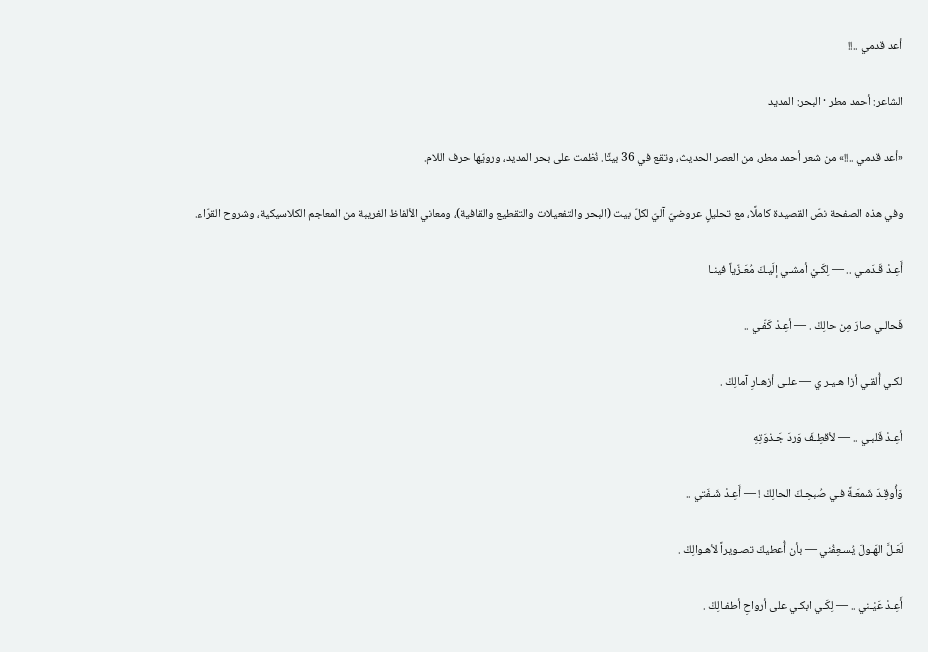أعد قدمي ..!!

الشاعر: أحمد مطر · البحر: المديد

«أعد قدمي ..!!» من شعر أحمد مطر، من العصر الحديث، وتقع في 36 بيتًا. نُظمت على بحر المديد، ورويّها حرف اللام.

وفي هذه الصفحة نصّ القصيدة كاملًا، مع تحليلٍ عروضيّ آليّ لكلّ بيت (البحر والتفعيلات والتقطيع والقافية)، ومعاني الألفاظ الغريبة من المعاجم الكلاسيكية، وشروح القرّاء.

أَعِـدْ قَـدَمـي .. — لِكَـيْ أمشـي إلَيـكَ مُعَـزّياً فينـا

فَحالـي صارَ مِن حالِكْ . — أعِـدْ كَفّـي ..

لكـي أُلقـي أزا هـيـر ي — علـى أزهـارِ آمالِكْ .

أعِـدْ قَلبـي .. — لأقطِـفَ وَردَ جَـذوَتِهِ

وَأُوقِـدَ شَمعَـةً فـي صُبحِـكَ الحالِكْ ! — أَعِـدْ شَـفَتي ..

لَعَـلَّ الهَـولَ يُسـعِفُني — بأن أُعطيكَ تصـويراً لأهـوالِكْ .

أَعِـدْ عَيْـني .. — لِكَـي ابكـي على أرواحِ أطفـالِكْ .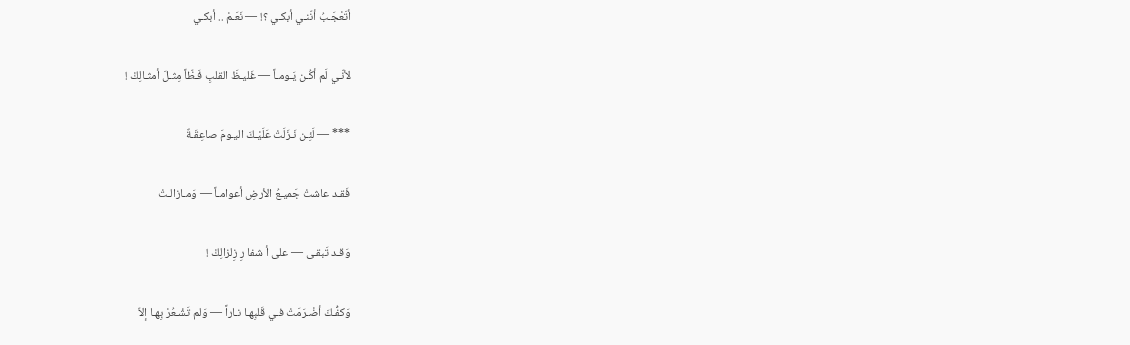أتَعْجَـبُ أنّنـي أبكـي ؟! — نَعَـمْ .. أبكـي

لأنّـي لَم أكُـن يَـومـاً — غَليـظَ القلبِ فَـظّاً مِثـلَ أمثـالِكْ !

*** — لَئِـن نَـزَلَتْ عَلَيْـكَ اليـومَ صاعِقَـةٌ

فَقـد عاشتْ جَميـعُ الأرضِ أعوامـاً — وَمـازالـتْ

وَقـد تَبقـى — على أ شفا رِ زِلزالِكْ !

وَكفُّـكَ أضْـرَمَتْ فـي قَلبِهـا نـاراً — وَلم تَشْـعُرْ بِهـا إلاّ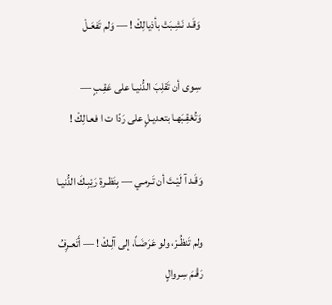وَقَـد نَشِـبَتْ بأذيالِكْ ! — وَلم تَفعَـلْ

سِـوى أن تَقلِبَ الدُّنيـا على عَقِـبٍ — وَتُعْقِـبَهـا بتعديـلٍ على رَدّا ت ا فعـالِكْ !

وَقَـد آ لَيْـتَ أن تَـرمـي — بِنَظـرةِ رَيْبِـكَ الدُّنيـا

ولم تَنظُـرْ، ولو عَرَضَـاً، إلى آلِـكْ ! — أَتَعـرِفُ رَقْـمَ سِـروالٍ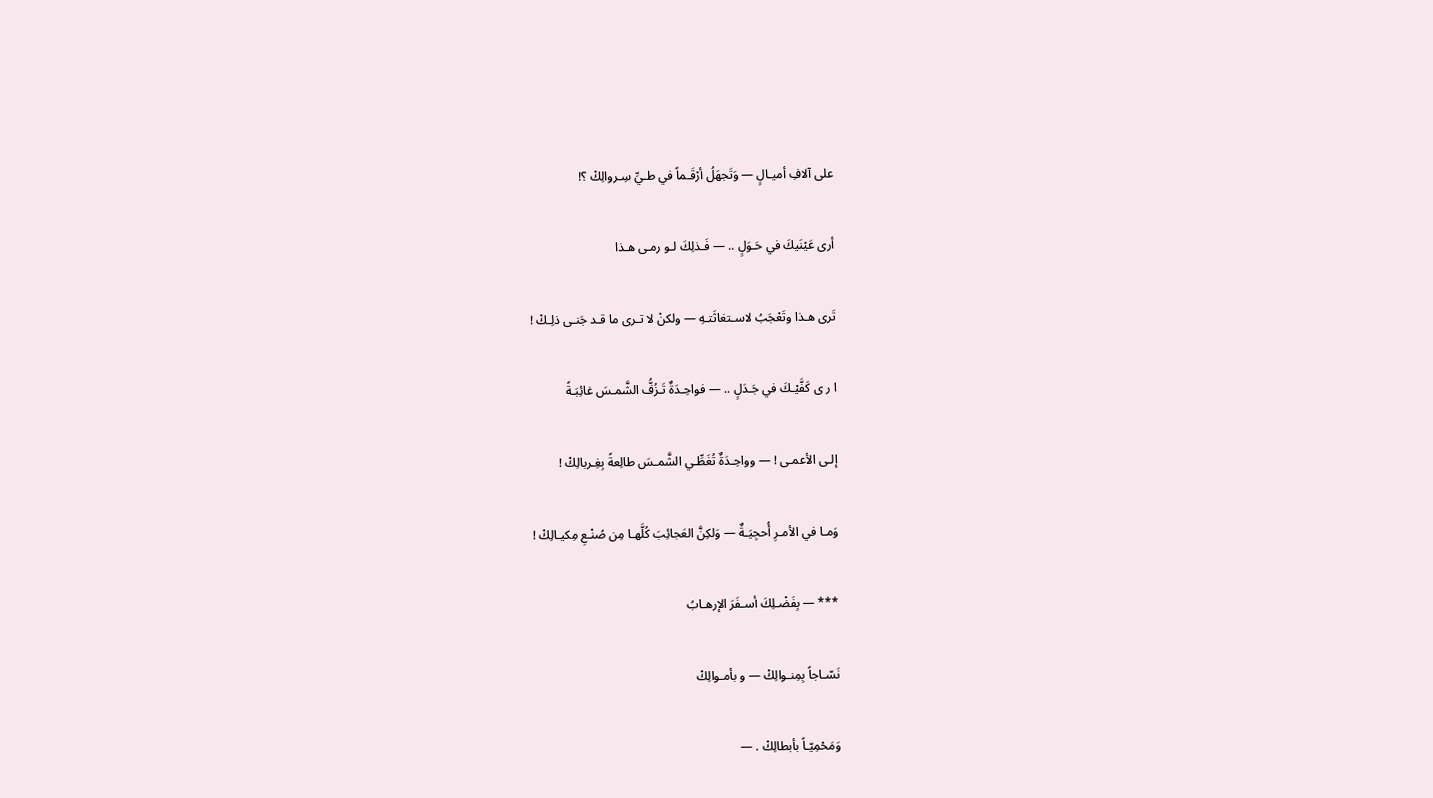على آلافِ أميـالٍ — وَتَجهَلُ أرْقَـماً في طـيِّ سِـروالِكْ ؟!

أرى عَيْنَيكَ في حَـوَلٍ .. — فَـذلِكَ لـو رمـى هـذا

تَرى هـذا وتَعْجَبُ لاسـتغاثَتـهِ — ولكنْ لا تـرى ما قـد جَنـى ذلِـكْ !

ا ر ى كَفَّيْـكَ في جَـدَلٍ .. — فواحِـدَةٌ تَـزُفُّ الشَّمـسَ غائِبَـةً

إلـى الأعمـى ! — وواحِـدَةٌ تُغَطِّـي الشَّمـسَ طالِعةً بِغِـربالِكْ !

وَمـا في الأمـرِ أُحجِيَـةٌ — وَلكِنَّ العَجائِبَ كُلَّهـا مِن صُنْـعِ مِكيـالِكْ !

*** — بِفَضْـلِكَ أسـفَرَ الإرهـابُ

نَسّـاجاً بِمِنـوالِكْ — و بأمـوالِكْ

وَمَحْمِيّـاً بأبطالِكْ . —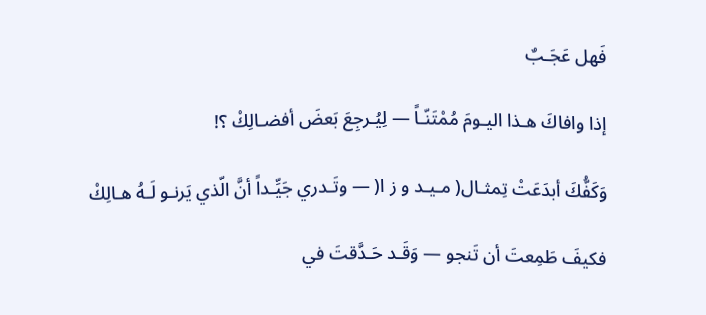فَهل عَجَـبٌ

إذا وافاكَ هـذا اليـومَ مُمْتَنّـاً — لِيُـرجِعَ بَعضَ أفضـالِكْ ؟!

وَكَفُّكَ أبدَعَتْ تِمثـال( مـيـد و ز ا( — وتَـدري جَيِّـداً أنَّ الّذي يَرنـو لَـهُ هـالِكْ

فكيفَ طَمِعتَ أن تَنجو — وَقَـد حَـدَّقتَ في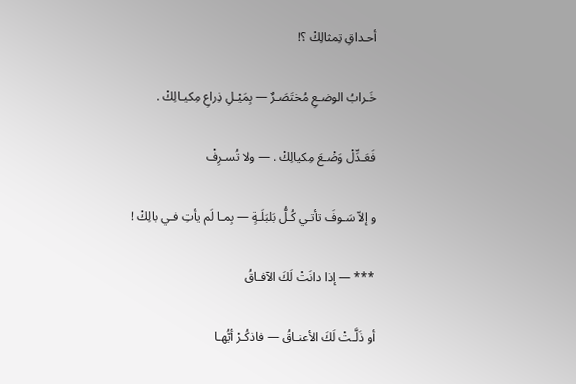أحـداقِ تِمثالِكْ ؟!

خَـرابُ الوضـعِ مُختَصَـرٌ — بِمَيْـلِ ذِراعِ مِكيـالِكْ .

فَعَـدِّلْ وَضْـعَ مِكيالِكْ . — ولا تُسـرِفْ

و إلاّ سَـوفَ تأتـي كُـلُّ بَلبَلَـةٍ — بِمـا لَم يأتِ فـي بالِكْ !

*** — إذا دانَتْ لَكَ الآفـاقُ

أو ذَلَّـتْ لَكَ الأعنـاقُ — فاذكُـرْ أيُّهـا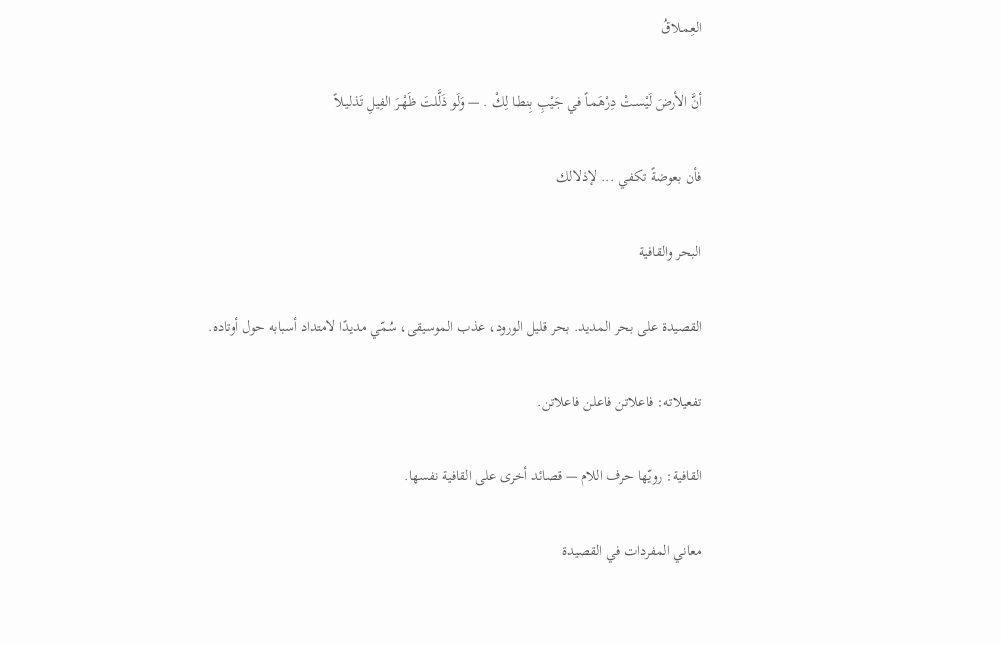العِمـلاقُ

أنَّ الأرضَ لَيْسـتْ دِرْهَمـاً في جَيْبِ بِنطـا لِكْ . — وَلَو ذَلَّلتَ ظَهْـرَ الفِيلِ تَذليـلاً

فأن بعوضةً تكفي ... لإذلالك

البحر والقافية

القصيدة على بحر المديد. بحر قليل الورود، عذب الموسيقى، سُمّي مديدًا لامتداد أسبابه حول أوتاده.

تفعيلاته: فاعلاتن فاعلن فاعلاتن.

القافية: رويّها حرف اللام — قصائد أخرى على القافية نفسها.

معاني المفردات في القصيدة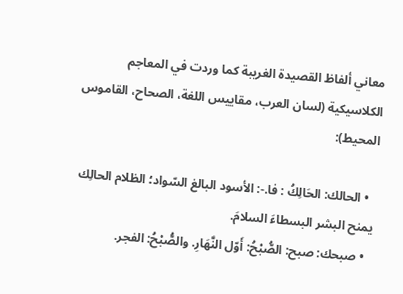معاني ألفاظ القصيدة الغريبة كما وردت في المعاجم الكلاسيكية (لسان العرب، مقاييس اللغة، الصحاح، القاموس المحيط):

  • الحالك: الحَالِكُ : فا.-: الأسود البالغ السّواد؛ الظلام الحالِك يمنح البشر البسطاءَ السلامَ.
  • صبحك: صبح: الصُّبْحُ: أَوّل النَّهَارِ. والصُّبْحُ: الفجر.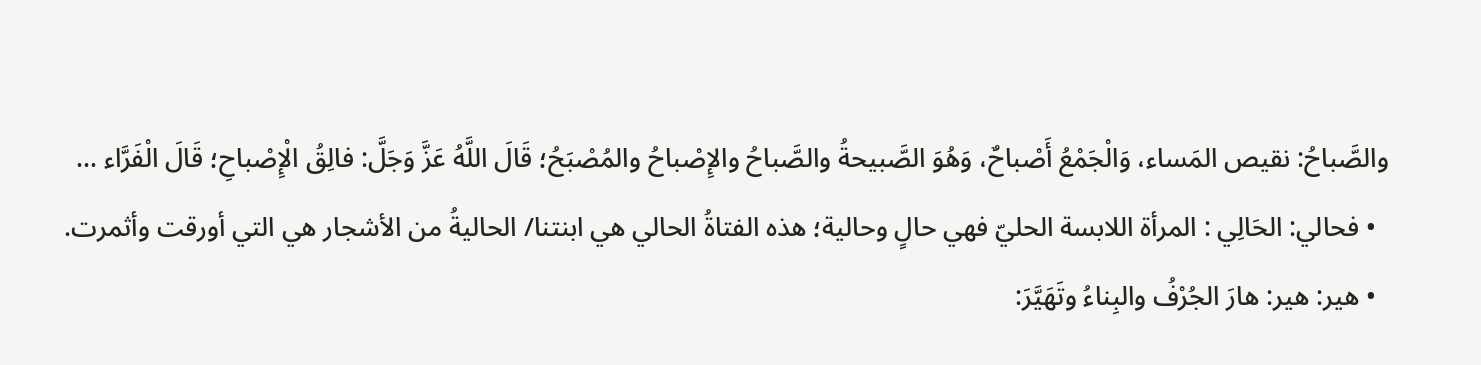والصَّباحُ: نقيص المَساء، وَالْجَمْعُ أَصْباحٌ، وَهُوَ الصَّبيحةُ والصَّباحُ والإِصْباحُ والمُصْبَحُ؛ قَالَ اللَّهُ عَزَّ وَجَلَّ: فالِقُ الْإِصْباحِ؛ قَالَ الْفَرَّاء …
  • فحالي: الحَالِي : المرأة اللابسة الحليّ فهي حالٍ وحالية؛ هذه الفتاةُ الحالي هي ابنتنا/ الحاليةُ من الأشجار هي التي أورقت وأثمرت.
  • هير: هير: هارَ الجُرْفُ والبِناءُ وتَهَيَّرَ: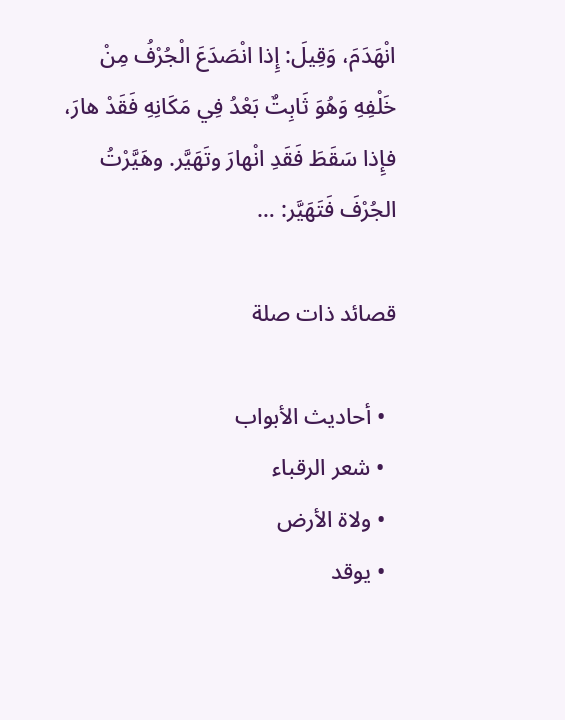انْهَدَمَ، وَقِيلَ: إِذا انْصَدَعَ الْجُرْفُ مِنْ خَلْفِهِ وَهُوَ ثَابِتٌ بَعْدُ فِي مَكَانِهِ فَقَدْ هارَ، فإِذا سَقَطَ فَقَدِ انْهارَ وتَهَيَّر. وهَيَّرْتُ الجُرْفَ فَتَهَيَّر: …

قصائد ذات صلة

  • أحاديث الأبواب
  • شعر الرقباء
  • ولاة الأرض
  • يوقد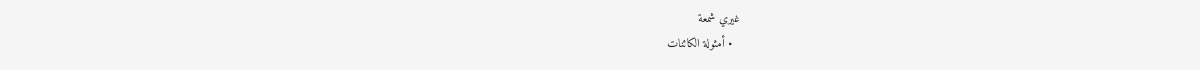غيري شمعة
  • أمثولة الكائنات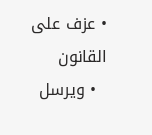• عزف على القانون
  • ويرسل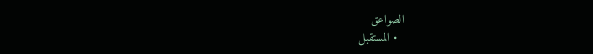الصواعق
  • المستقبل